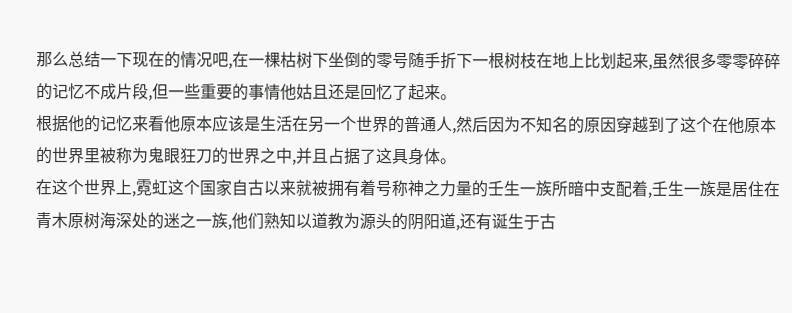那么总结一下现在的情况吧,在一棵枯树下坐倒的零号随手折下一根树枝在地上比划起来,虽然很多零零碎碎的记忆不成片段,但一些重要的事情他姑且还是回忆了起来。
根据他的记忆来看他原本应该是生活在另一个世界的普通人,然后因为不知名的原因穿越到了这个在他原本的世界里被称为鬼眼狂刀的世界之中,并且占据了这具身体。
在这个世界上,霓虹这个国家自古以来就被拥有着号称神之力量的壬生一族所暗中支配着,壬生一族是居住在青木原树海深处的迷之一族,他们熟知以道教为源头的阴阳道,还有诞生于古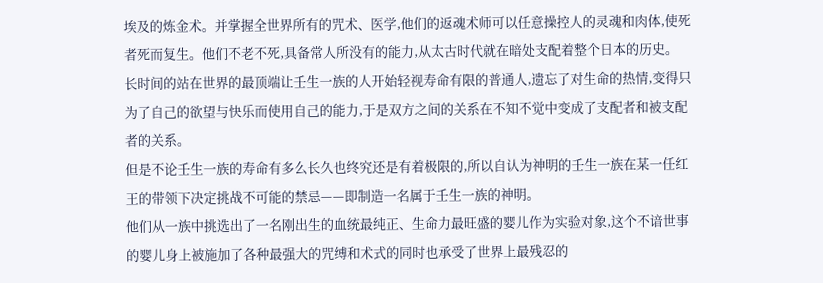埃及的炼金术。并掌握全世界所有的咒术、医学,他们的返魂术师可以任意操控人的灵魂和肉体,使死者死而复生。他们不老不死,具备常人所没有的能力,从太古时代就在暗处支配着整个日本的历史。
长时间的站在世界的最顶端让壬生一族的人开始轻视寿命有限的普通人,遗忘了对生命的热情,变得只为了自己的欲望与快乐而使用自己的能力,于是双方之间的关系在不知不觉中变成了支配者和被支配者的关系。
但是不论壬生一族的寿命有多么长久也终究还是有着极限的,所以自认为神明的壬生一族在某一任红王的带领下决定挑战不可能的禁忌——即制造一名属于壬生一族的神明。
他们从一族中挑选出了一名刚出生的血统最纯正、生命力最旺盛的婴儿作为实验对象,这个不谙世事的婴儿身上被施加了各种最强大的咒缚和术式的同时也承受了世界上最残忍的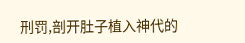刑罚,剖开肚子植入神代的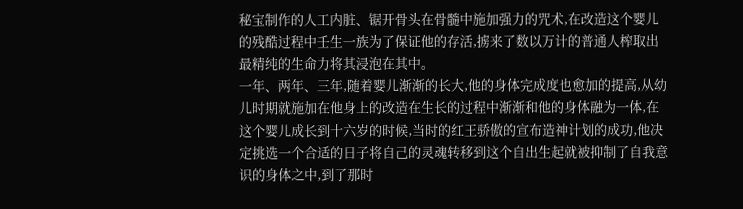秘宝制作的人工内脏、锯开骨头在骨髓中施加强力的咒术,在改造这个婴儿的残酷过程中壬生一族为了保证他的存活,掳来了数以万计的普通人榨取出最精纯的生命力将其浸泡在其中。
一年、两年、三年,随着婴儿渐渐的长大,他的身体完成度也愈加的提高,从幼儿时期就施加在他身上的改造在生长的过程中渐渐和他的身体融为一体,在这个婴儿成长到十六岁的时候,当时的红王骄傲的宣布造神计划的成功,他决定挑选一个合适的日子将自己的灵魂转移到这个自出生起就被抑制了自我意识的身体之中,到了那时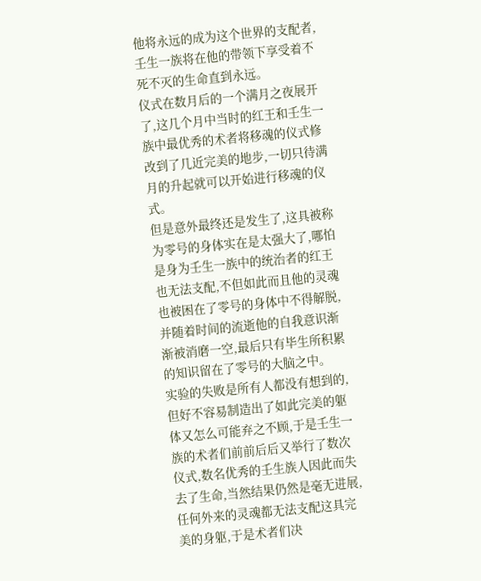他将永远的成为这个世界的支配者,壬生一族将在他的带领下享受着不死不灭的生命直到永远。
仪式在数月后的一个满月之夜展开了,这几个月中当时的红王和壬生一族中最优秀的术者将移魂的仪式修改到了几近完美的地步,一切只待满月的升起就可以开始进行移魂的仪式。
但是意外最终还是发生了,这具被称为零号的身体实在是太强大了,哪怕是身为壬生一族中的统治者的红王也无法支配,不但如此而且他的灵魂也被困在了零号的身体中不得解脱,并随着时间的流逝他的自我意识渐渐被消磨一空,最后只有毕生所积累的知识留在了零号的大脑之中。
实验的失败是所有人都没有想到的,但好不容易制造出了如此完美的躯体又怎么可能弃之不顾,于是壬生一族的术者们前前后后又举行了数次仪式,数名优秀的壬生族人因此而失去了生命,当然结果仍然是毫无进展,任何外来的灵魂都无法支配这具完美的身躯,于是术者们决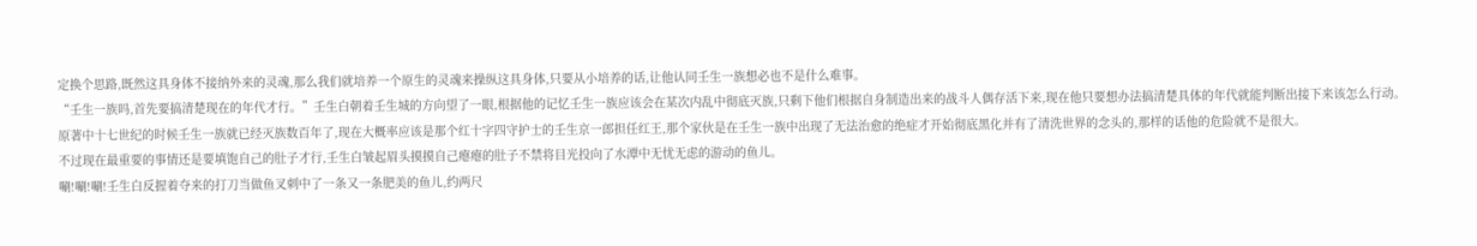定换个思路,既然这具身体不接纳外来的灵魂,那么我们就培养一个原生的灵魂来操纵这具身体,只要从小培养的话,让他认同壬生一族想必也不是什么难事。
“壬生一族吗,首先要搞清楚现在的年代才行。”壬生白朝着壬生城的方向望了一眼,根据他的记忆壬生一族应该会在某次内乱中彻底灭族,只剩下他们根据自身制造出来的战斗人偶存活下来,现在他只要想办法搞清楚具体的年代就能判断出接下来该怎么行动。
原著中十七世纪的时候壬生一族就已经灭族数百年了,现在大概率应该是那个红十字四守护士的壬生京一郎担任红王,那个家伙是在壬生一族中出现了无法治愈的绝症才开始彻底黑化并有了清洗世界的念头的,那样的话他的危险就不是很大。
不过现在最重要的事情还是要填饱自己的肚子才行,壬生白皱起眉头摸摸自己瘪瘪的肚子不禁将目光投向了水潭中无忧无虑的游动的鱼儿。
唰!唰!唰!壬生白反握着夺来的打刀当做鱼叉刺中了一条又一条肥美的鱼儿,约两尺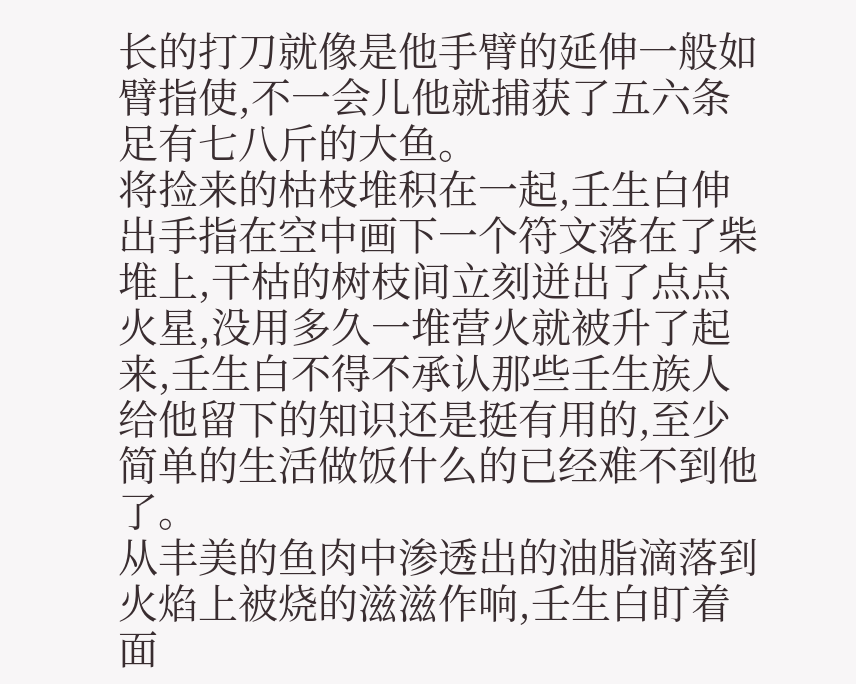长的打刀就像是他手臂的延伸一般如臂指使,不一会儿他就捕获了五六条足有七八斤的大鱼。
将捡来的枯枝堆积在一起,壬生白伸出手指在空中画下一个符文落在了柴堆上,干枯的树枝间立刻迸出了点点火星,没用多久一堆营火就被升了起来,壬生白不得不承认那些壬生族人给他留下的知识还是挺有用的,至少简单的生活做饭什么的已经难不到他了。
从丰美的鱼肉中渗透出的油脂滴落到火焰上被烧的滋滋作响,壬生白盯着面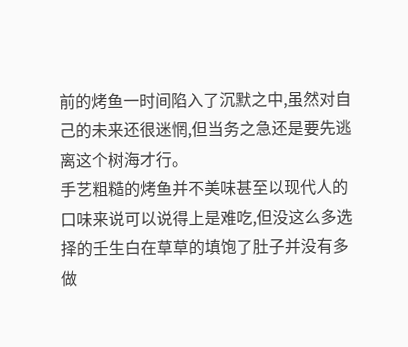前的烤鱼一时间陷入了沉默之中,虽然对自己的未来还很迷惘,但当务之急还是要先逃离这个树海才行。
手艺粗糙的烤鱼并不美味甚至以现代人的口味来说可以说得上是难吃,但没这么多选择的壬生白在草草的填饱了肚子并没有多做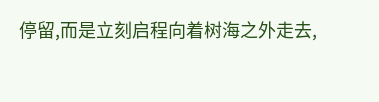停留,而是立刻启程向着树海之外走去,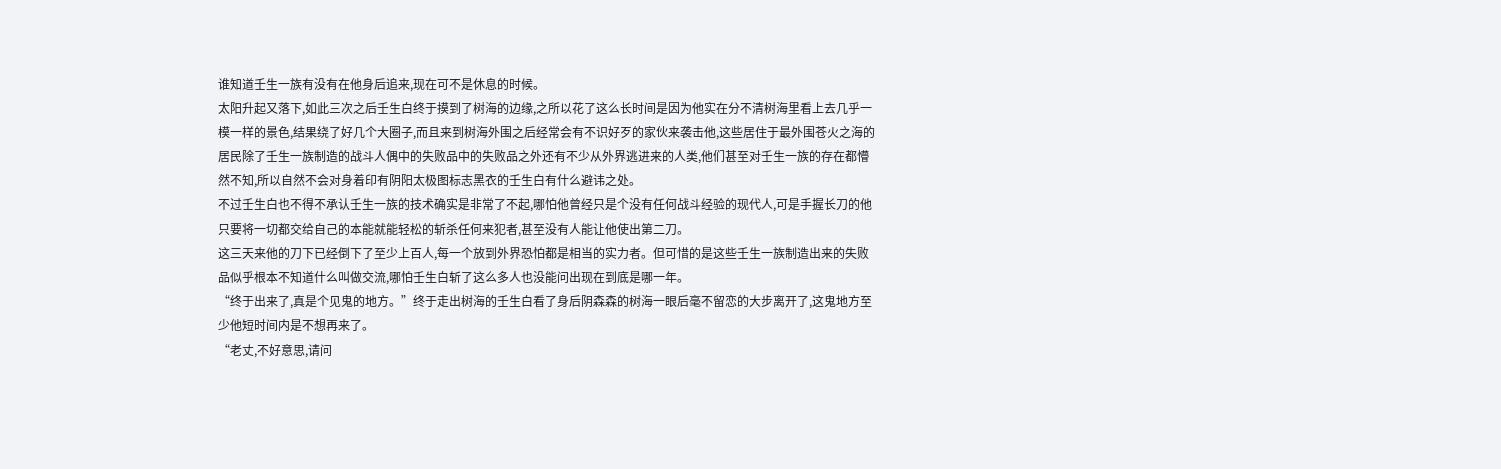谁知道壬生一族有没有在他身后追来,现在可不是休息的时候。
太阳升起又落下,如此三次之后壬生白终于摸到了树海的边缘,之所以花了这么长时间是因为他实在分不清树海里看上去几乎一模一样的景色,结果绕了好几个大圈子,而且来到树海外围之后经常会有不识好歹的家伙来袭击他,这些居住于最外围苍火之海的居民除了壬生一族制造的战斗人偶中的失败品中的失败品之外还有不少从外界逃进来的人类,他们甚至对壬生一族的存在都懵然不知,所以自然不会对身着印有阴阳太极图标志黑衣的壬生白有什么避讳之处。
不过壬生白也不得不承认壬生一族的技术确实是非常了不起,哪怕他曾经只是个没有任何战斗经验的现代人,可是手握长刀的他只要将一切都交给自己的本能就能轻松的斩杀任何来犯者,甚至没有人能让他使出第二刀。
这三天来他的刀下已经倒下了至少上百人,每一个放到外界恐怕都是相当的实力者。但可惜的是这些壬生一族制造出来的失败品似乎根本不知道什么叫做交流,哪怕壬生白斩了这么多人也没能问出现在到底是哪一年。
“终于出来了,真是个见鬼的地方。”终于走出树海的壬生白看了身后阴森森的树海一眼后毫不留恋的大步离开了,这鬼地方至少他短时间内是不想再来了。
“老丈,不好意思,请问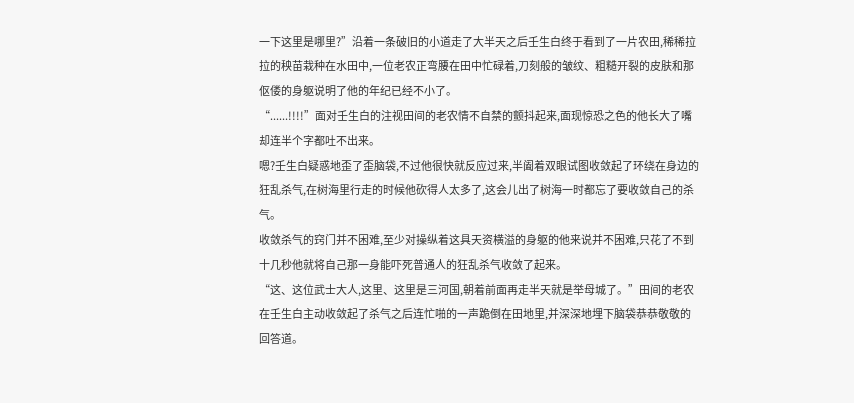一下这里是哪里?”沿着一条破旧的小道走了大半天之后壬生白终于看到了一片农田,稀稀拉拉的秧苗栽种在水田中,一位老农正弯腰在田中忙碌着,刀刻般的皱纹、粗糙开裂的皮肤和那伛偻的身躯说明了他的年纪已经不小了。
“......!!!!”面对壬生白的注视田间的老农情不自禁的颤抖起来,面现惊恐之色的他长大了嘴却连半个字都吐不出来。
嗯?壬生白疑惑地歪了歪脑袋,不过他很快就反应过来,半阖着双眼试图收敛起了环绕在身边的狂乱杀气,在树海里行走的时候他砍得人太多了,这会儿出了树海一时都忘了要收敛自己的杀气。
收敛杀气的窍门并不困难,至少对操纵着这具天资横溢的身躯的他来说并不困难,只花了不到十几秒他就将自己那一身能吓死普通人的狂乱杀气收敛了起来。
“这、这位武士大人,这里、这里是三河国,朝着前面再走半天就是举母城了。”田间的老农在壬生白主动收敛起了杀气之后连忙啪的一声跪倒在田地里,并深深地埋下脑袋恭恭敬敬的回答道。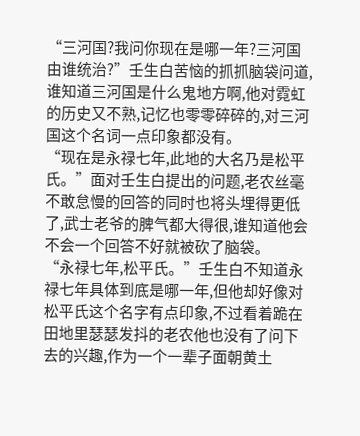“三河国?我问你现在是哪一年?三河国由谁统治?”壬生白苦恼的抓抓脑袋问道,谁知道三河国是什么鬼地方啊,他对霓虹的历史又不熟,记忆也零零碎碎的,对三河国这个名词一点印象都没有。
“现在是永禄七年,此地的大名乃是松平氏。”面对壬生白提出的问题,老农丝毫不敢怠慢的回答的同时也将头埋得更低了,武士老爷的脾气都大得很,谁知道他会不会一个回答不好就被砍了脑袋。
“永禄七年,松平氏。”壬生白不知道永禄七年具体到底是哪一年,但他却好像对松平氏这个名字有点印象,不过看着跪在田地里瑟瑟发抖的老农他也没有了问下去的兴趣,作为一个一辈子面朝黄土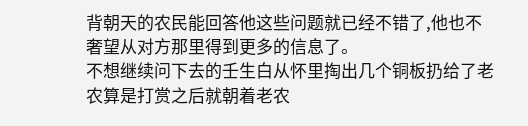背朝天的农民能回答他这些问题就已经不错了,他也不奢望从对方那里得到更多的信息了。
不想继续问下去的壬生白从怀里掏出几个铜板扔给了老农算是打赏之后就朝着老农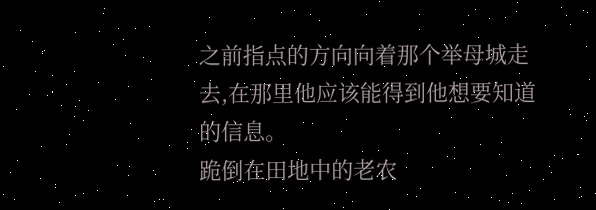之前指点的方向向着那个举母城走去,在那里他应该能得到他想要知道的信息。
跪倒在田地中的老农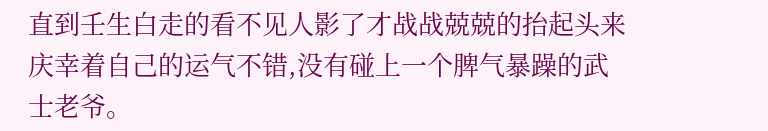直到壬生白走的看不见人影了才战战兢兢的抬起头来庆幸着自己的运气不错,没有碰上一个脾气暴躁的武士老爷。